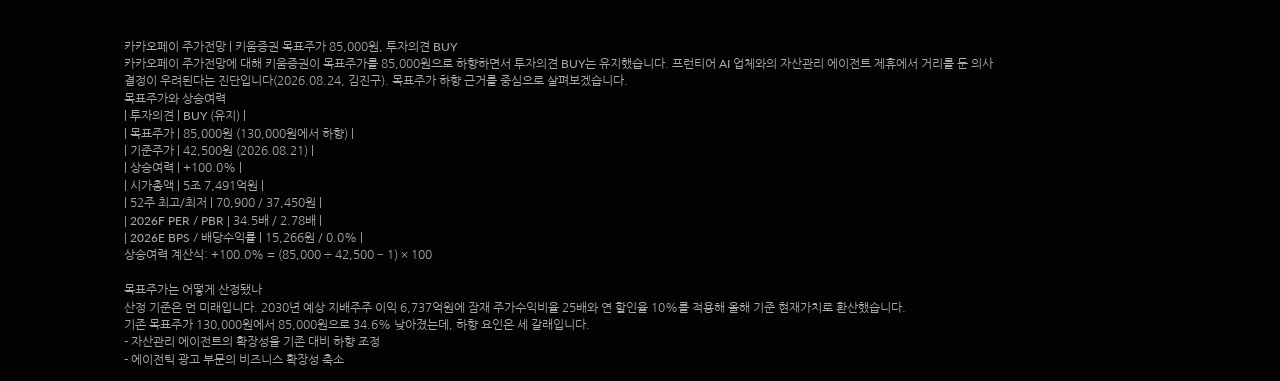카카오페이 주가전망 | 키움증권 목표주가 85,000원, 투자의견 BUY
카카오페이 주가전망에 대해 키움증권이 목표주가를 85,000원으로 하향하면서 투자의견 BUY는 유지했습니다. 프런티어 AI 업체와의 자산관리 에이전트 제휴에서 거리를 둔 의사결정이 우려된다는 진단입니다(2026.08.24, 김진구). 목표주가 하향 근거를 중심으로 살펴보겠습니다.
목표주가와 상승여력
| 투자의견 | BUY (유지) |
| 목표주가 | 85,000원 (130,000원에서 하향) |
| 기준주가 | 42,500원 (2026.08.21) |
| 상승여력 | +100.0% |
| 시가총액 | 5조 7,491억원 |
| 52주 최고/최저 | 70,900 / 37,450원 |
| 2026F PER / PBR | 34.5배 / 2.78배 |
| 2026E BPS / 배당수익률 | 15,266원 / 0.0% |
상승여력 계산식: +100.0% = (85,000 ÷ 42,500 − 1) × 100

목표주가는 어떻게 산정됐나
산정 기준은 먼 미래입니다. 2030년 예상 지배주주 이익 6,737억원에 잠재 주가수익비율 25배와 연 할인율 10%를 적용해 올해 기준 현재가치로 환산했습니다.
기존 목표주가 130,000원에서 85,000원으로 34.6% 낮아졌는데, 하향 요인은 세 갈래입니다.
- 자산관리 에이전트의 확장성을 기존 대비 하향 조정
- 에이전틱 광고 부문의 비즈니스 확장성 축소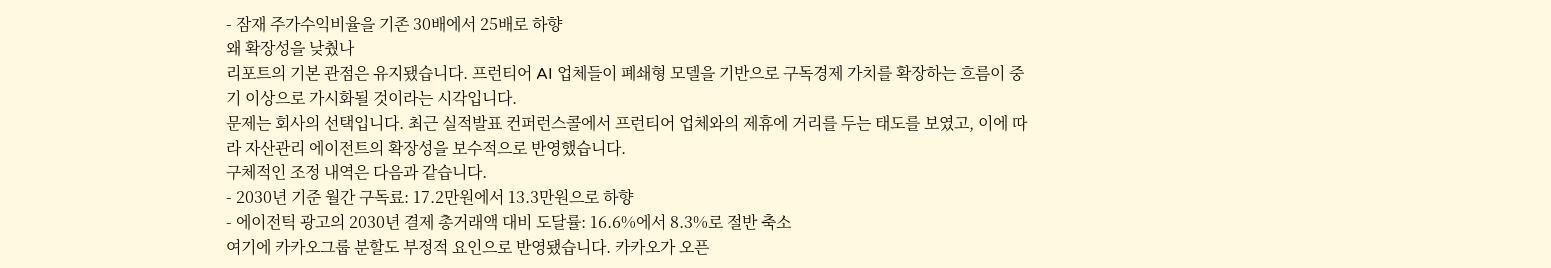- 잠재 주가수익비율을 기존 30배에서 25배로 하향
왜 확장성을 낮췄나
리포트의 기본 관점은 유지됐습니다. 프런티어 AI 업체들이 폐쇄형 모델을 기반으로 구독경제 가치를 확장하는 흐름이 중기 이상으로 가시화될 것이라는 시각입니다.
문제는 회사의 선택입니다. 최근 실적발표 컨퍼런스콜에서 프런티어 업체와의 제휴에 거리를 두는 태도를 보였고, 이에 따라 자산관리 에이전트의 확장성을 보수적으로 반영했습니다.
구체적인 조정 내역은 다음과 같습니다.
- 2030년 기준 월간 구독료: 17.2만원에서 13.3만원으로 하향
- 에이전틱 광고의 2030년 결제 총거래액 대비 도달률: 16.6%에서 8.3%로 절반 축소
여기에 카카오그룹 분할도 부정적 요인으로 반영됐습니다. 카카오가 오픈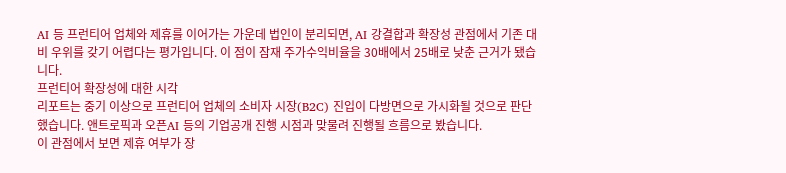AI 등 프런티어 업체와 제휴를 이어가는 가운데 법인이 분리되면, AI 강결합과 확장성 관점에서 기존 대비 우위를 갖기 어렵다는 평가입니다. 이 점이 잠재 주가수익비율을 30배에서 25배로 낮춘 근거가 됐습니다.
프런티어 확장성에 대한 시각
리포트는 중기 이상으로 프런티어 업체의 소비자 시장(B2C) 진입이 다방면으로 가시화될 것으로 판단했습니다. 앤트로픽과 오픈AI 등의 기업공개 진행 시점과 맞물려 진행될 흐름으로 봤습니다.
이 관점에서 보면 제휴 여부가 장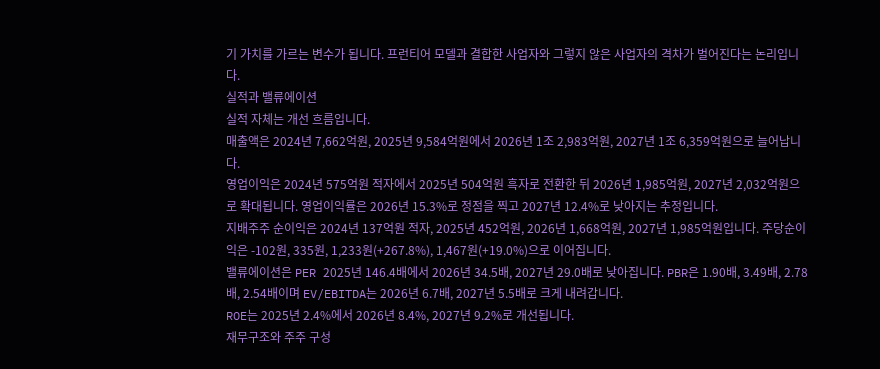기 가치를 가르는 변수가 됩니다. 프런티어 모델과 결합한 사업자와 그렇지 않은 사업자의 격차가 벌어진다는 논리입니다.
실적과 밸류에이션
실적 자체는 개선 흐름입니다.
매출액은 2024년 7,662억원, 2025년 9,584억원에서 2026년 1조 2,983억원, 2027년 1조 6,359억원으로 늘어납니다.
영업이익은 2024년 575억원 적자에서 2025년 504억원 흑자로 전환한 뒤 2026년 1,985억원, 2027년 2,032억원으로 확대됩니다. 영업이익률은 2026년 15.3%로 정점을 찍고 2027년 12.4%로 낮아지는 추정입니다.
지배주주 순이익은 2024년 137억원 적자, 2025년 452억원, 2026년 1,668억원, 2027년 1,985억원입니다. 주당순이익은 -102원, 335원, 1,233원(+267.8%), 1,467원(+19.0%)으로 이어집니다.
밸류에이션은 PER 2025년 146.4배에서 2026년 34.5배, 2027년 29.0배로 낮아집니다. PBR은 1.90배, 3.49배, 2.78배, 2.54배이며 EV/EBITDA는 2026년 6.7배, 2027년 5.5배로 크게 내려갑니다.
ROE는 2025년 2.4%에서 2026년 8.4%, 2027년 9.2%로 개선됩니다.
재무구조와 주주 구성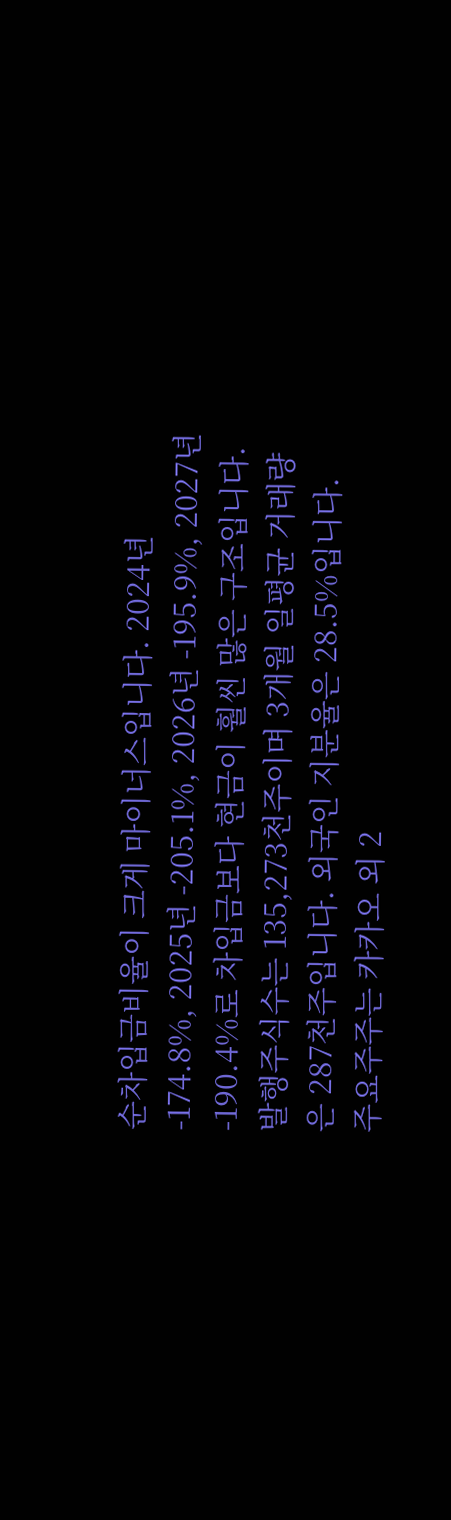순차입금비율이 크게 마이너스입니다. 2024년 -174.8%, 2025년 -205.1%, 2026년 -195.9%, 2027년 -190.4%로 차입금보다 현금이 훨씬 많은 구조입니다.
발행주식수는 135,273천주이며 3개월 일평균 거래량은 287천주입니다. 외국인 지분율은 28.5%입니다.
주요주주는 카카오 외 2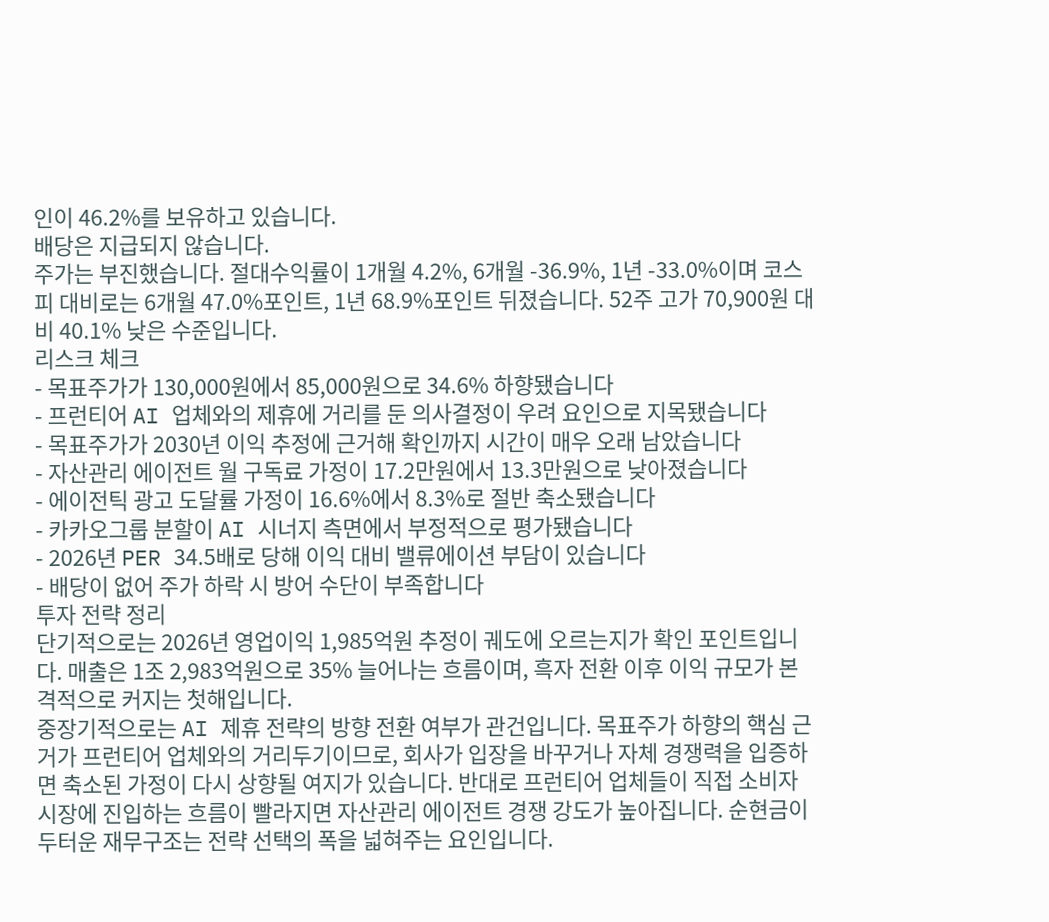인이 46.2%를 보유하고 있습니다.
배당은 지급되지 않습니다.
주가는 부진했습니다. 절대수익률이 1개월 4.2%, 6개월 -36.9%, 1년 -33.0%이며 코스피 대비로는 6개월 47.0%포인트, 1년 68.9%포인트 뒤졌습니다. 52주 고가 70,900원 대비 40.1% 낮은 수준입니다.
리스크 체크
- 목표주가가 130,000원에서 85,000원으로 34.6% 하향됐습니다
- 프런티어 AI 업체와의 제휴에 거리를 둔 의사결정이 우려 요인으로 지목됐습니다
- 목표주가가 2030년 이익 추정에 근거해 확인까지 시간이 매우 오래 남았습니다
- 자산관리 에이전트 월 구독료 가정이 17.2만원에서 13.3만원으로 낮아졌습니다
- 에이전틱 광고 도달률 가정이 16.6%에서 8.3%로 절반 축소됐습니다
- 카카오그룹 분할이 AI 시너지 측면에서 부정적으로 평가됐습니다
- 2026년 PER 34.5배로 당해 이익 대비 밸류에이션 부담이 있습니다
- 배당이 없어 주가 하락 시 방어 수단이 부족합니다
투자 전략 정리
단기적으로는 2026년 영업이익 1,985억원 추정이 궤도에 오르는지가 확인 포인트입니다. 매출은 1조 2,983억원으로 35% 늘어나는 흐름이며, 흑자 전환 이후 이익 규모가 본격적으로 커지는 첫해입니다.
중장기적으로는 AI 제휴 전략의 방향 전환 여부가 관건입니다. 목표주가 하향의 핵심 근거가 프런티어 업체와의 거리두기이므로, 회사가 입장을 바꾸거나 자체 경쟁력을 입증하면 축소된 가정이 다시 상향될 여지가 있습니다. 반대로 프런티어 업체들이 직접 소비자 시장에 진입하는 흐름이 빨라지면 자산관리 에이전트 경쟁 강도가 높아집니다. 순현금이 두터운 재무구조는 전략 선택의 폭을 넓혀주는 요인입니다.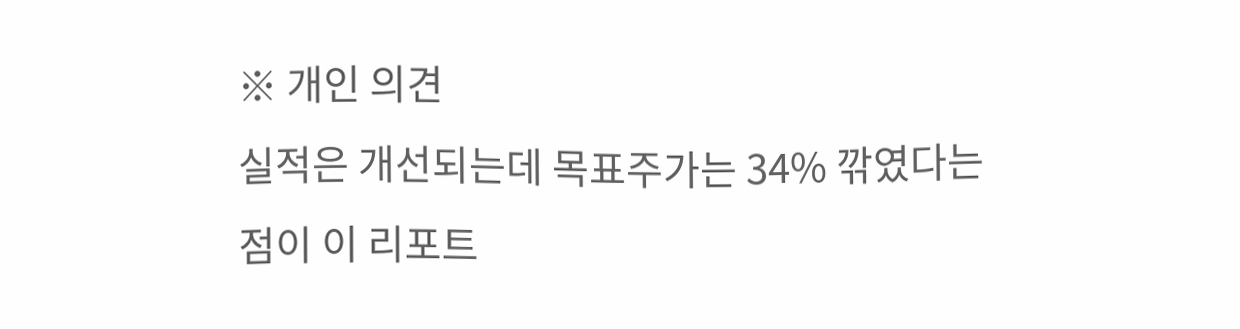※ 개인 의견
실적은 개선되는데 목표주가는 34% 깎였다는 점이 이 리포트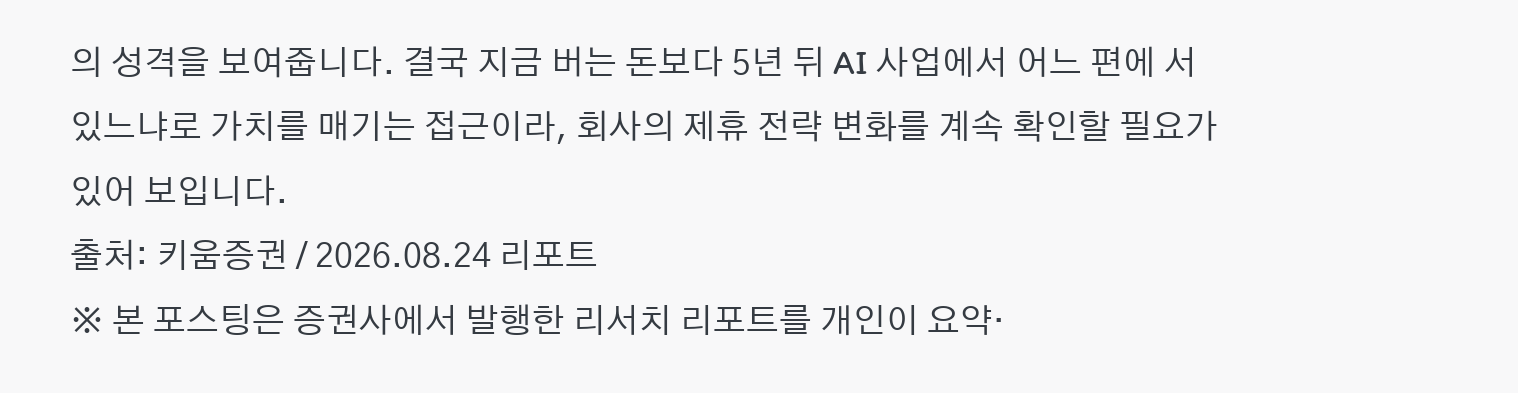의 성격을 보여줍니다. 결국 지금 버는 돈보다 5년 뒤 AI 사업에서 어느 편에 서 있느냐로 가치를 매기는 접근이라, 회사의 제휴 전략 변화를 계속 확인할 필요가 있어 보입니다.
출처: 키움증권 / 2026.08.24 리포트
※ 본 포스팅은 증권사에서 발행한 리서치 리포트를 개인이 요약·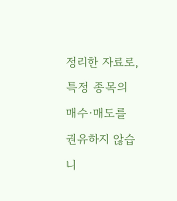정리한 자료로, 특정 종목의 매수·매도를 권유하지 않습니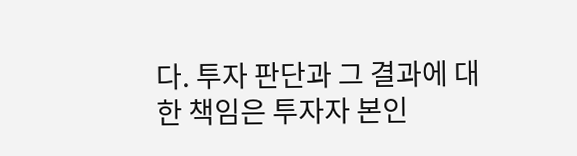다. 투자 판단과 그 결과에 대한 책임은 투자자 본인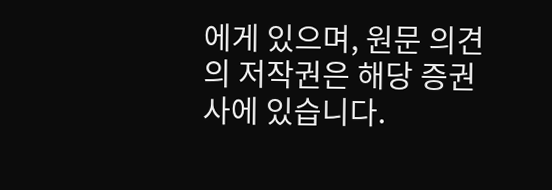에게 있으며, 원문 의견의 저작권은 해당 증권사에 있습니다.